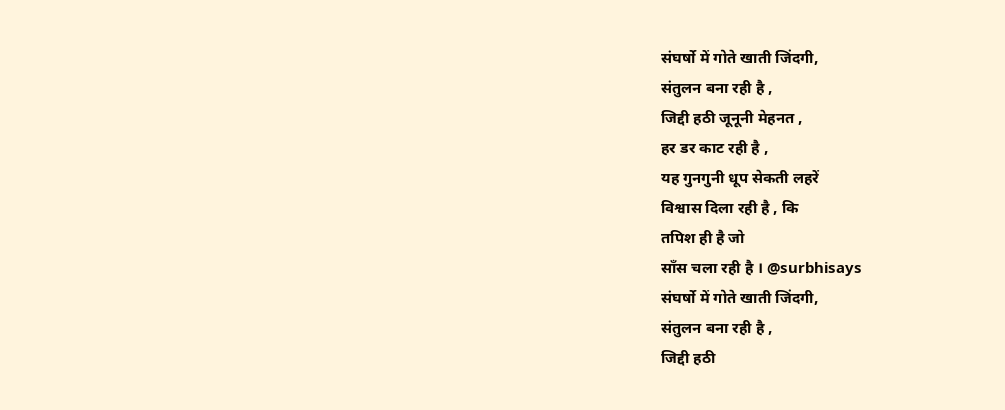संघर्षो में गोते खाती जिंदगी,
संतुलन बना रही है ,
जिद्दी हठी जूनूनी मेहनत ,
हर डर काट रही है ,
यह गुनगुनी धूप सेकती लहरें
विश्वास दिला रही है , कि
तपिश ही है जो
साँस चला रही है । @surbhisays
संघर्षो में गोते खाती जिंदगी,
संतुलन बना रही है ,
जिद्दी हठी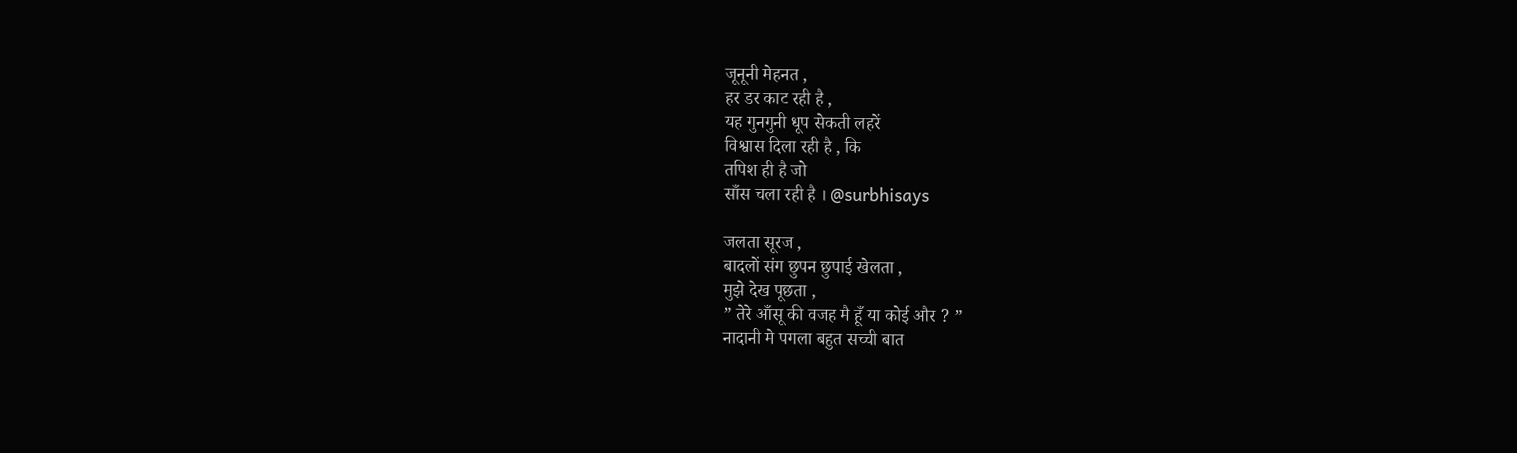जूनूनी मेहनत ,
हर डर काट रही है ,
यह गुनगुनी धूप सेकती लहरें
विश्वास दिला रही है , कि
तपिश ही है जो
साँस चला रही है । @surbhisays

जलता सूरज ,
बादलों संग छुपन छुपाई खेलता ,
मुझे देख पूछता ,
” तेरे आँसू की वजह मै हूँ या कोई और ? ”
नादानी मे पगला बहुत सच्ची बात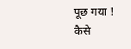पूछ गया !
कैसे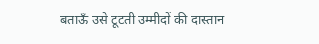बताऊँ उसे टूटती उम्मीदों की दास्तान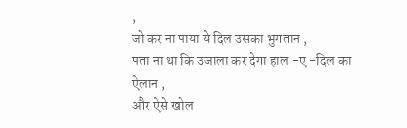,
जो कर ना पाया ये दिल उसका भुगतान ,
पता ना था कि उजाला कर देगा हाल -ए -दिल का ऐलान ,
और ऐसे खोल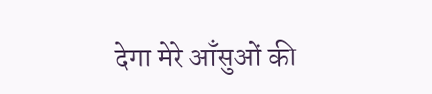देगा मेरे आँसुओं की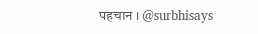पहचान । @surbhisays